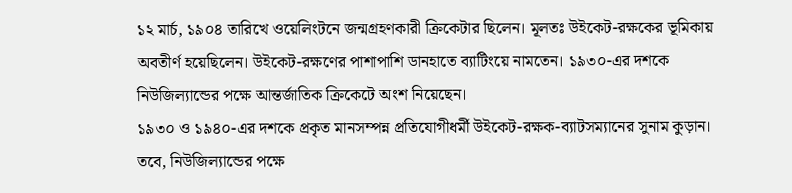১২ মার্চ, ১৯০৪ তারিখে ওয়েলিংটনে জন্মগ্রহণকারী ক্রিকেটার ছিলেন। মূলতঃ উইকেট-রক্ষকের ভূমিকায় অবতীর্ণ হয়েছিলেন। উইকেট-রক্ষণের পাশাপাশি ডানহাতে ব্যাটিংয়ে নামতেন। ১৯৩০-এর দশকে নিউজিল্যান্ডের পক্ষে আন্তর্জাতিক ক্রিকেটে অংশ নিয়েছেন।
১৯৩০ ও ১৯৪০-এর দশকে প্রকৃত মানসম্পন্ন প্রতিযোগীধর্মী উইকেট-রক্ষক-ব্যাটসম্যানের সুনাম কুড়ান। তবে, নিউজিল্যান্ডের পক্ষে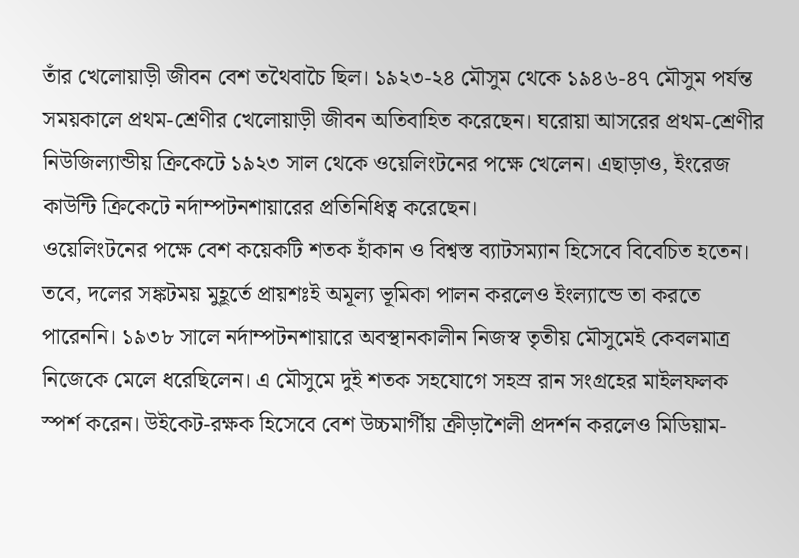তাঁর খেলোয়াড়ী জীবন বেশ তথৈবাচৈ ছিল। ১৯২৩-২৪ মৌসুম থেকে ১৯৪৬-৪৭ মৌসুম পর্যন্ত সময়কালে প্রথম-শ্রেণীর খেলোয়াড়ী জীবন অতিবাহিত করেছেন। ঘরোয়া আসরের প্রথম-শ্রেণীর নিউজিল্যান্ডীয় ক্রিকেটে ১৯২৩ সাল থেকে ওয়েলিংটনের পক্ষে খেলেন। এছাড়াও, ইংরেজ কাউন্টি ক্রিকেটে নর্দাম্পটনশায়ারের প্রতিনিধিত্ব করেছেন।
ওয়েলিংটনের পক্ষে বেশ কয়েকটি শতক হাঁকান ও বিশ্বস্ত ব্যাটসম্যান হিসেবে বিবেচিত হতেন। তবে, দলের সঙ্কটময় মুহূর্তে প্রায়শঃই অমূল্য ভূমিকা পালন করলেও ইংল্যান্ডে তা করতে পারেননি। ১৯৩৮ সালে নর্দাম্পটনশায়ারে অবস্থানকালীন নিজস্ব তৃতীয় মৌসুমেই কেবলমাত্র নিজেকে মেলে ধরেছিলেন। এ মৌসুমে দুই শতক সহযোগে সহস্র রান সংগ্রহের মাইলফলক স্পর্শ করেন। উইকেট-রক্ষক হিসেবে বেশ উচ্চমার্গীয় ক্রীড়াশৈলী প্রদর্শন করলেও মিডিয়াম-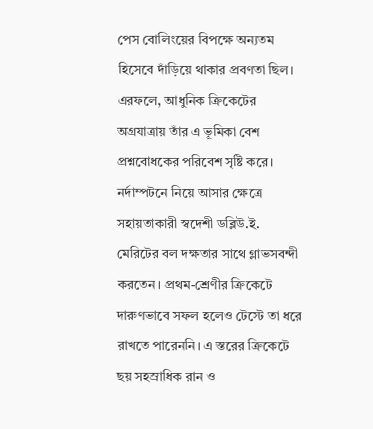পেস বোলিংয়ের বিপক্ষে অন্যতম হিসেবে দাঁড়িয়ে থাকার প্রবণতা ছিল। এরফলে, আধুনিক ক্রিকেটের অগ্রযাত্রায় তাঁর এ ভূমিকা বেশ প্রশ্নবোধকের পরিবেশ সৃষ্টি করে। নর্দাম্পটনে নিয়ে আসার ক্ষেত্রে সহায়তাকারী স্বদেশী ডব্লিউ.ই. মেরিটের বল দক্ষতার সাথে গ্লাভসবন্দী করতেন। প্রথম-শ্রেণীর ক্রিকেটে দারুণভাবে সফল হলেও টেস্টে তা ধরে রাখতে পারেননি। এ স্তরের ক্রিকেটে ছয় সহস্রাধিক রান ও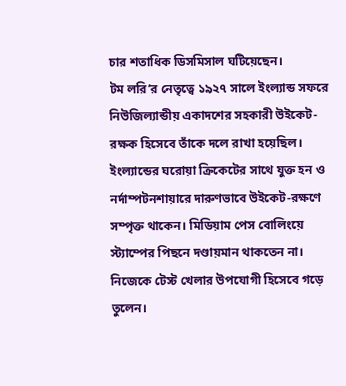চার শতাধিক ডিসমিসাল ঘটিয়েছেন।
টম লরি’র নেতৃত্বে ১৯২৭ সালে ইংল্যান্ড সফরে নিউজিল্যান্ডীয় একাদশের সহকারী উইকেট-রক্ষক হিসেবে তাঁকে দলে রাখা হয়েছিল। ইংল্যান্ডের ঘরোয়া ক্রিকেটের সাথে যুক্ত হন ও নর্দাম্পটনশায়ারে দারুণভাবে উইকেট-রক্ষণে সম্পৃক্ত থাকেন। মিডিয়াম পেস বোলিংয়ে স্ট্যাম্পের পিছনে দণ্ডায়মান থাকতেন না। নিজেকে টেস্ট খেলার উপযোগী হিসেবে গড়ে তুলেন।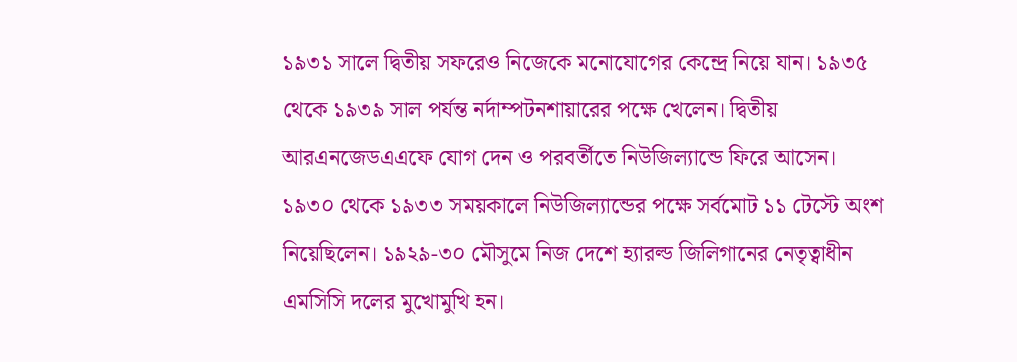১৯৩১ সালে দ্বিতীয় সফরেও নিজেকে মনোযোগের কেন্দ্রে নিয়ে যান। ১৯৩৫ থেকে ১৯৩৯ সাল পর্যন্ত নর্দাম্পটনশায়ারের পক্ষে খেলেন। দ্বিতীয় আরএনজেডএএফে যোগ দেন ও পরবর্তীতে নিউজিল্যান্ডে ফিরে আসেন।
১৯৩০ থেকে ১৯৩৩ সময়কালে নিউজিল্যান্ডের পক্ষে সর্বমোট ১১ টেস্টে অংশ নিয়েছিলেন। ১৯২৯-৩০ মৌসুমে নিজ দেশে হ্যারল্ড জিলিগানের নেতৃত্বাধীন এমসিসি দলের মুখোমুখি হন।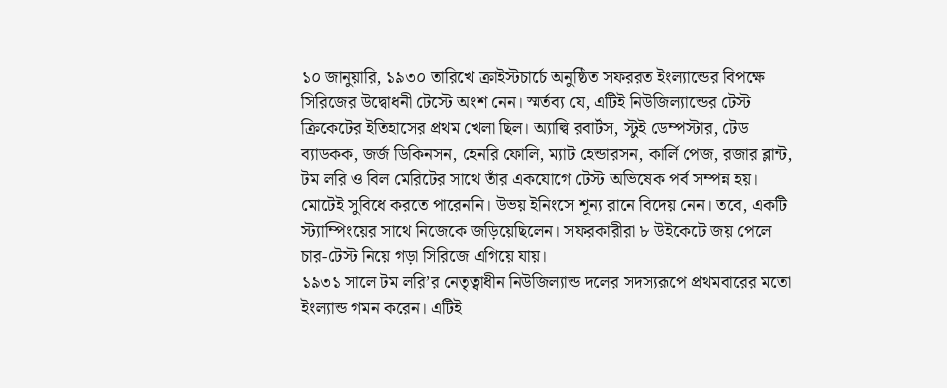১০ জানুয়ারি, ১৯৩০ তারিখে ক্রাইস্টচার্চে অনুষ্ঠিত সফররত ইংল্যান্ডের বিপক্ষে সিরিজের উদ্বোধনী টেস্টে অংশ নেন। স্মর্তব্য যে, এটিই নিউজিল্যান্ডের টেস্ট ক্রিকেটের ইতিহাসের প্রথম খেলা ছিল। অ্যাল্বি রবার্টস, স্টুই ডেম্পস্টার, টেড ব্যাডকক, জর্জ ডিকিনসন, হেনরি ফোলি, ম্যাট হেন্ডারসন, কার্লি পেজ, রজার ব্লান্ট, টম লরি ও বিল মেরিটের সাথে তাঁর একযোগে টেস্ট অভিষেক পর্ব সম্পন্ন হয়। মোটেই সুবিধে করতে পারেননি। উভয় ইনিংসে শূন্য রানে বিদেয় নেন। তবে, একটি স্ট্যাম্পিংয়ের সাথে নিজেকে জড়িয়েছিলেন। সফরকারীরা ৮ উইকেটে জয় পেলে চার-টেস্ট নিয়ে গড়া সিরিজে এগিয়ে যায়।
১৯৩১ সালে টম লরি’র নেতৃত্বাধীন নিউজিল্যান্ড দলের সদস্যরূপে প্রথমবারের মতো ইংল্যান্ড গমন করেন। এটিই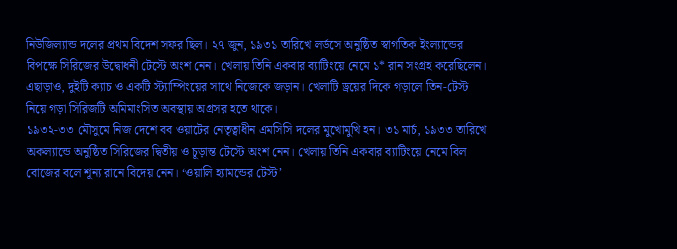নিউজিল্যান্ড দলের প্রথম বিদেশ সফর ছিল। ২৭ জুন, ১৯৩১ তারিখে লর্ডসে অনুষ্ঠিত স্বাগতিক ইংল্যান্ডের বিপক্ষে সিরিজের উদ্বোধনী টেস্টে অংশ নেন। খেলায় তিনি একবার ব্যাটিংয়ে নেমে ১* রান সংগ্রহ করেছিলেন। এছাড়াও, দুইটি ক্যাচ ও একটি স্ট্যাম্পিংয়ের সাথে নিজেকে জড়ান। খেলাটি ড্রয়ের দিকে গড়ালে তিন-টেস্ট নিয়ে গড়া সিরিজটি অমিমাংসিত অবস্থায় অগ্রসর হতে থাকে।
১৯৩২-৩৩ মৌসুমে নিজ দেশে বব ওয়াটের নেতৃত্বাধীন এমসিসি দলের মুখোমুখি হন। ৩১ মার্চ, ১৯৩৩ তারিখে অকল্যান্ডে অনুষ্ঠিত সিরিজের দ্বিতীয় ও চূড়ান্ত টেস্টে অংশ নেন। খেলায় তিনি একবার ব্যাটিংয়ে নেমে বিল বোজের বলে শূন্য রানে বিদেয় নেন। ‘ওয়ালি হ্যামন্ডের টেস্ট’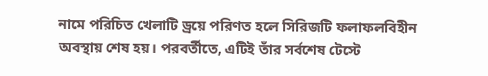নামে পরিচিত খেলাটি ড্রয়ে পরিণত হলে সিরিজটি ফলাফলবিহীন অবস্থায় শেষ হয়। পরবর্তীতে, এটিই তাঁর সর্বশেষ টেস্টে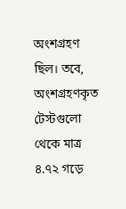অংশগ্রহণ ছিল। তবে, অংশগ্রহণকৃত টেস্টগুলো থেকে মাত্র ৪.৭২ গড়ে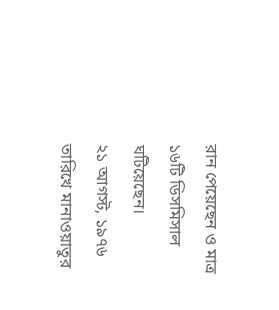রান পেয়েছেন ও মাত্র ১৬টি ডিসমিসাল ঘটিয়েছেন।
২১ আগস্ট, ১৯৭৬ তারিখে মানাওয়াতুর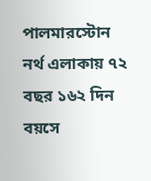পালমারস্টোন নর্থ এলাকায় ৭২ বছর ১৬২ দিন বয়সে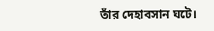তাঁর দেহাবসান ঘটে।